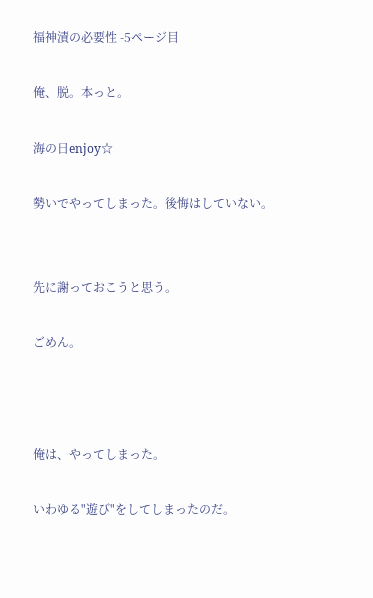福神漬の必要性 -5ページ目

俺、脱。本っと。

海の日enjoy☆

勢いでやってしまった。後悔はしていない。


先に謝っておこうと思う。

ごめん。



俺は、やってしまった。

いわゆる"遊び"をしてしまったのだ。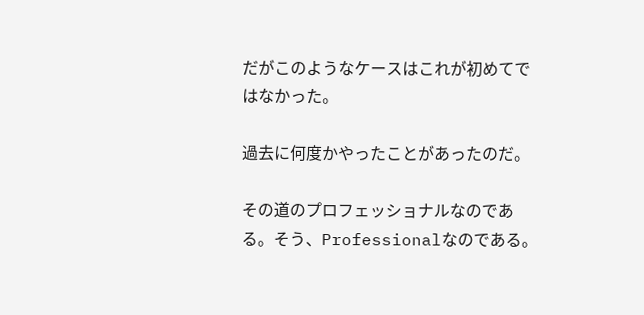だがこのようなケースはこれが初めてではなかった。

過去に何度かやったことがあったのだ。

その道のプロフェッショナルなのである。そう、Professionalなのである。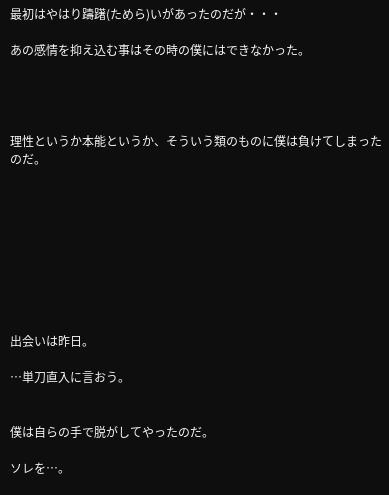最初はやはり躊躇(ためら)いがあったのだが・・・

あの感情を抑え込む事はその時の僕にはできなかった。




理性というか本能というか、そういう類のものに僕は負けてしまったのだ。









出会いは昨日。

…単刀直入に言おう。


僕は自らの手で脱がしてやったのだ。

ソレを…。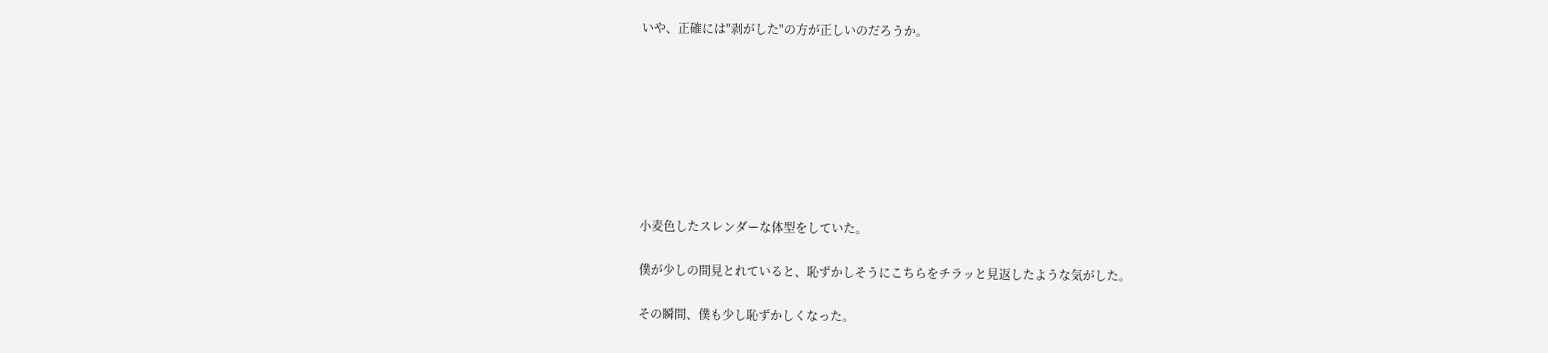いや、正確には"剥がした"の方が正しいのだろうか。








小麦色したスレンダーな体型をしていた。

僕が少しの間見とれていると、恥ずかしそうにこちらをチラッと見返したような気がした。

その瞬間、僕も少し恥ずかしくなった。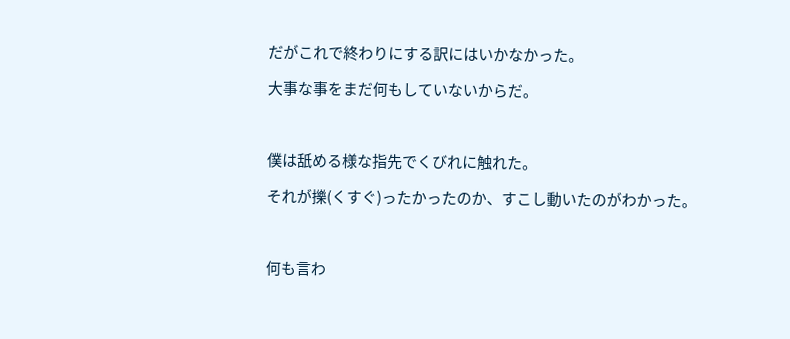だがこれで終わりにする訳にはいかなかった。

大事な事をまだ何もしていないからだ。



僕は舐める様な指先でくびれに触れた。

それが擽(くすぐ)ったかったのか、すこし動いたのがわかった。



何も言わ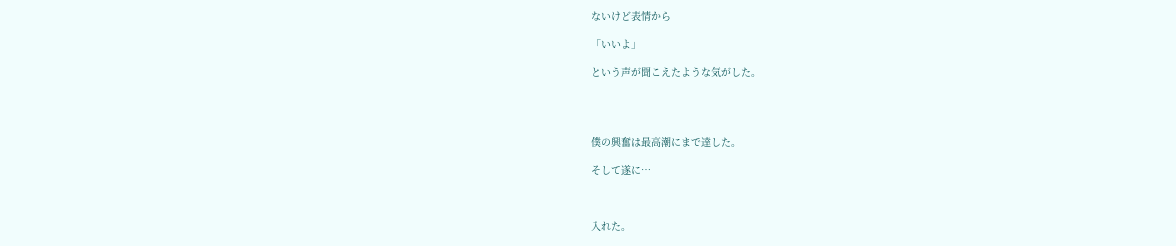ないけど表情から

「いいよ」

という声が聞こえたような気がした。




僕の興奮は最高潮にまで達した。

そして遂に…



入れた。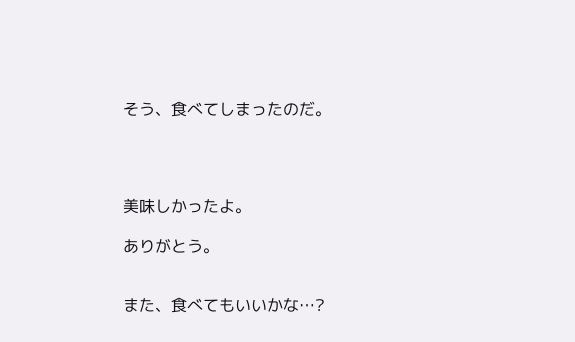そう、食べてしまったのだ。




美味しかったよ。

ありがとう。


また、食べてもいいかな…?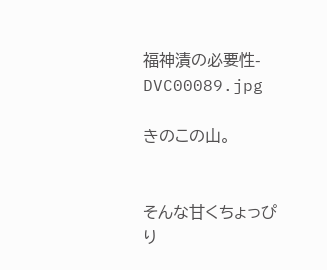福神漬の必要性-DVC00089.jpg

きのこの山。


そんな甘くちょっぴり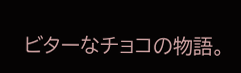ビターなチョコの物語。